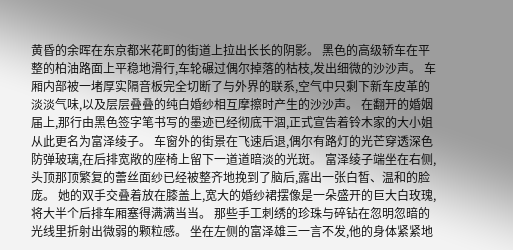黄昏的余晖在东京都米花町的街道上拉出长长的阴影。 黑色的高级轿车在平整的柏油路面上平稳地滑行,车轮碾过偶尔掉落的枯枝,发出细微的沙沙声。 车厢内部被一堵厚实隔音板完全切断了与外界的联系,空气中只剩下新车皮革的淡淡气味,以及层层叠叠的纯白婚纱相互摩擦时产生的沙沙声。 在翻开的婚姻届上,那行由黑色签字笔书写的墨迹已经彻底干涸,正式宣告着铃木家的大小姐从此更名为富泽绫子。 车窗外的街景在飞速后退,偶尔有路灯的光芒穿透深色防弹玻璃,在后排宽敞的座椅上留下一道道暗淡的光斑。 富泽绫子端坐在右侧,头顶那顶繁复的蕾丝面纱已经被整齐地挽到了脑后,露出一张白皙、温和的脸庞。 她的双手交叠着放在膝盖上,宽大的婚纱裙摆像是一朵盛开的巨大白玫瑰,将大半个后排车厢塞得满满当当。 那些手工刺绣的珍珠与碎钻在忽明忽暗的光线里折射出微弱的颗粒感。 坐在左侧的富泽雄三一言不发,他的身体紧紧地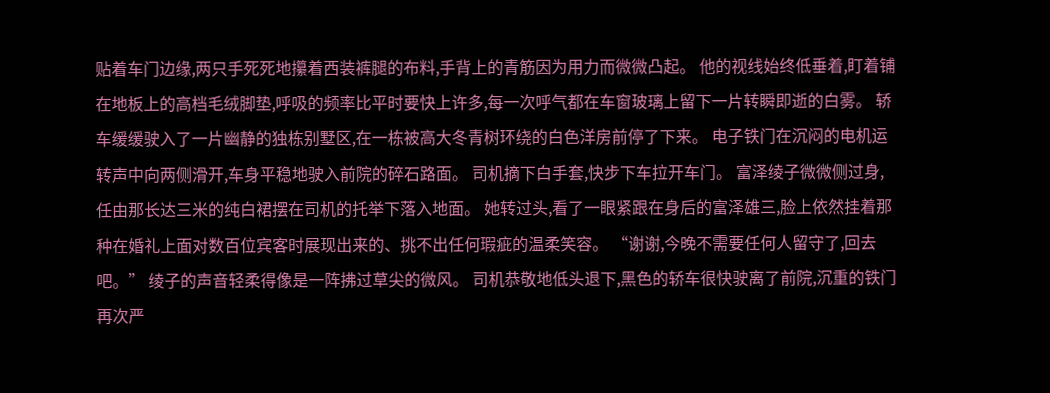贴着车门边缘,两只手死死地攥着西装裤腿的布料,手背上的青筋因为用力而微微凸起。 他的视线始终低垂着,盯着铺在地板上的高档毛绒脚垫,呼吸的频率比平时要快上许多,每一次呼气都在车窗玻璃上留下一片转瞬即逝的白雾。 轿车缓缓驶入了一片幽静的独栋别墅区,在一栋被高大冬青树环绕的白色洋房前停了下来。 电子铁门在沉闷的电机运转声中向两侧滑开,车身平稳地驶入前院的碎石路面。 司机摘下白手套,快步下车拉开车门。 富泽绫子微微侧过身,任由那长达三米的纯白裙摆在司机的托举下落入地面。 她转过头,看了一眼紧跟在身后的富泽雄三,脸上依然挂着那种在婚礼上面对数百位宾客时展现出来的、挑不出任何瑕疵的温柔笑容。 “谢谢,今晚不需要任何人留守了,回去吧。” 绫子的声音轻柔得像是一阵拂过草尖的微风。 司机恭敬地低头退下,黑色的轿车很快驶离了前院,沉重的铁门再次严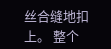丝合缝地扣上。 整个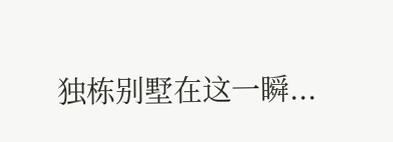独栋别墅在这一瞬...